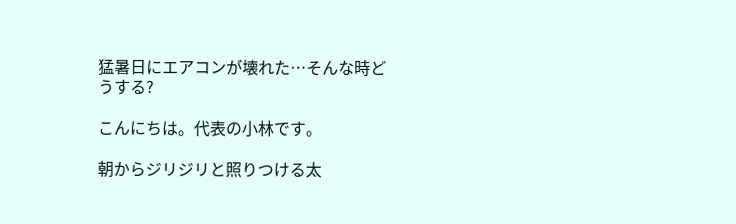猛暑日にエアコンが壊れた…そんな時どうする?

こんにちは。代表の小林です。

朝からジリジリと照りつける太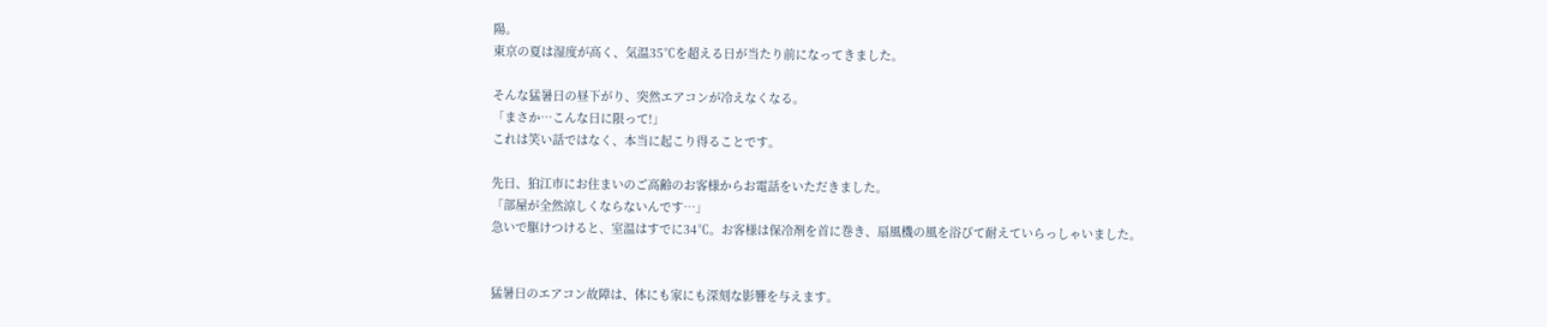陽。
東京の夏は湿度が高く、気温35℃を超える日が当たり前になってきました。

そんな猛暑日の昼下がり、突然エアコンが冷えなくなる。
「まさか…こんな日に限って!」
これは笑い話ではなく、本当に起こり得ることです。

先日、狛江市にお住まいのご高齢のお客様からお電話をいただきました。
「部屋が全然涼しくならないんです…」
急いで駆けつけると、室温はすでに34℃。お客様は保冷剤を首に巻き、扇風機の風を浴びて耐えていらっしゃいました。


猛暑日のエアコン故障は、体にも家にも深刻な影響を与えます。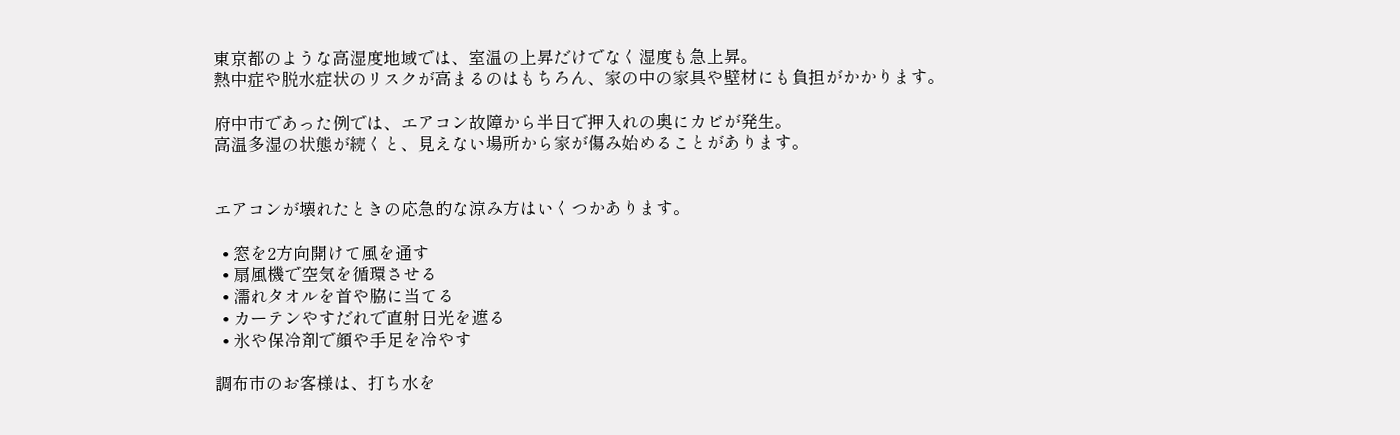東京都のような高湿度地域では、室温の上昇だけでなく湿度も急上昇。
熱中症や脱水症状のリスクが高まるのはもちろん、家の中の家具や壁材にも負担がかかります。

府中市であった例では、エアコン故障から半日で押入れの奥にカビが発生。
高温多湿の状態が続くと、見えない場所から家が傷み始めることがあります。


エアコンが壊れたときの応急的な涼み方はいくつかあります。

  • 窓を2方向開けて風を通す
  • 扇風機で空気を循環させる
  • 濡れタオルを首や脇に当てる
  • カーテンやすだれで直射日光を遮る
  • 氷や保冷剤で顔や手足を冷やす

調布市のお客様は、打ち水を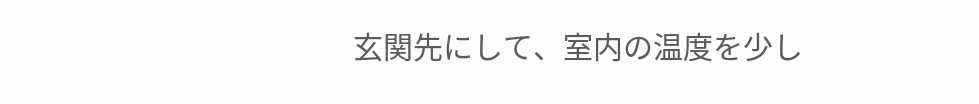玄関先にして、室内の温度を少し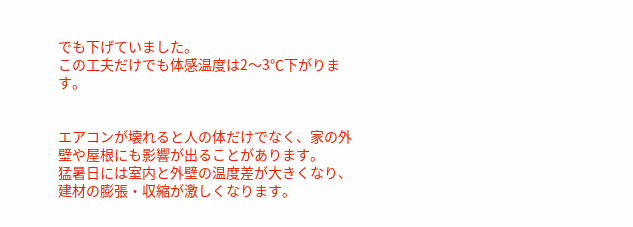でも下げていました。
この工夫だけでも体感温度は2〜3℃下がります。


エアコンが壊れると人の体だけでなく、家の外壁や屋根にも影響が出ることがあります。
猛暑日には室内と外壁の温度差が大きくなり、建材の膨張・収縮が激しくなります。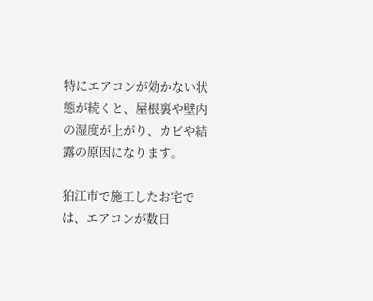特にエアコンが効かない状態が続くと、屋根裏や壁内の湿度が上がり、カビや結露の原因になります。

狛江市で施工したお宅では、エアコンが数日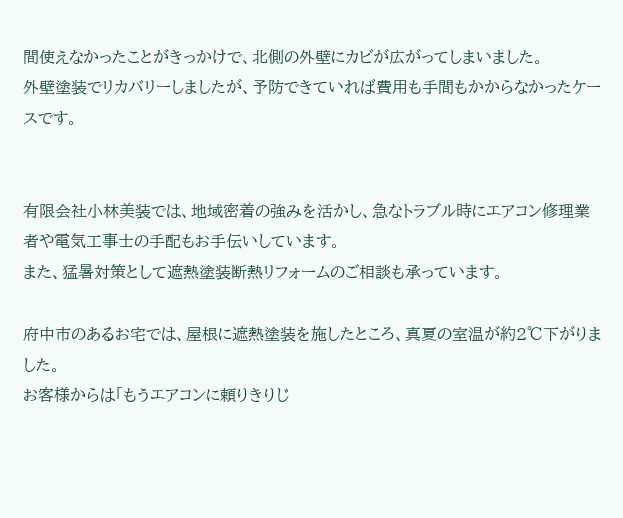間使えなかったことがきっかけで、北側の外壁にカビが広がってしまいました。
外壁塗装でリカバリーしましたが、予防できていれば費用も手間もかからなかったケースです。


有限会社小林美装では、地域密着の強みを活かし、急なトラブル時にエアコン修理業者や電気工事士の手配もお手伝いしています。
また、猛暑対策として遮熱塗装断熱リフォームのご相談も承っています。

府中市のあるお宅では、屋根に遮熱塗装を施したところ、真夏の室温が約2℃下がりました。
お客様からは「もうエアコンに頼りきりじ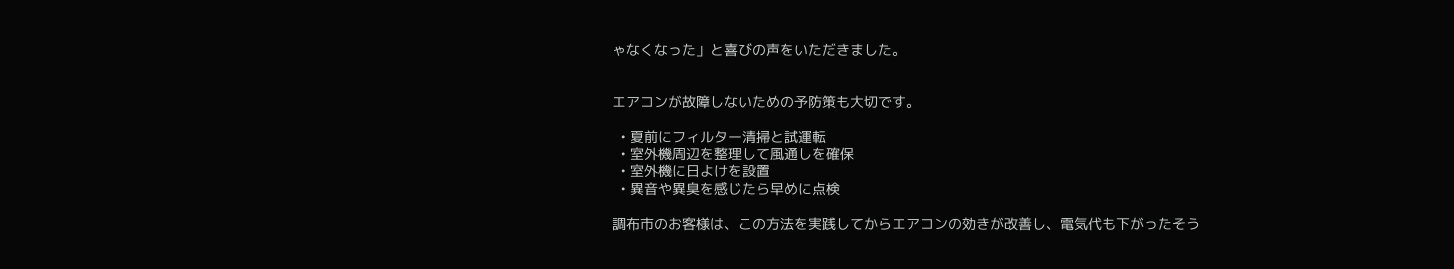ゃなくなった」と喜びの声をいただきました。


エアコンが故障しないための予防策も大切です。

  • 夏前にフィルター清掃と試運転
  • 室外機周辺を整理して風通しを確保
  • 室外機に日よけを設置
  • 異音や異臭を感じたら早めに点検

調布市のお客様は、この方法を実践してからエアコンの効きが改善し、電気代も下がったそう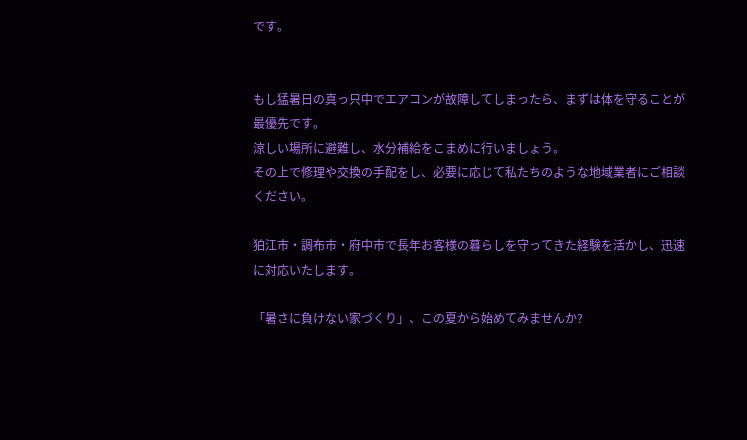です。


もし猛暑日の真っ只中でエアコンが故障してしまったら、まずは体を守ることが最優先です。
涼しい場所に避難し、水分補給をこまめに行いましょう。
その上で修理や交換の手配をし、必要に応じて私たちのような地域業者にご相談ください。

狛江市・調布市・府中市で長年お客様の暮らしを守ってきた経験を活かし、迅速に対応いたします。

「暑さに負けない家づくり」、この夏から始めてみませんか?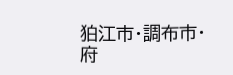狛江市・調布市・府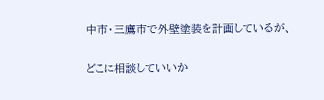中市・三鷹市で外壁塗装を計画しているが、

どこに相談していいか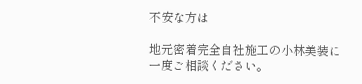不安な方は

地元密着完全自社施工の小林美装に一度ご相談ください。